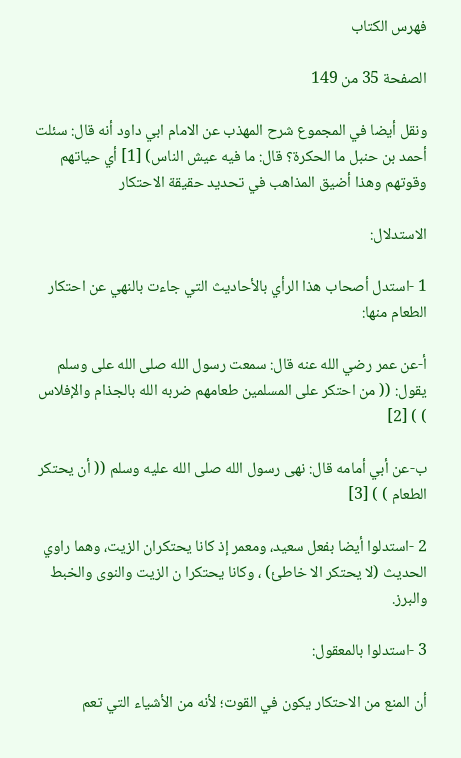فهرس الكتاب

الصفحة 35 من 149

ونقل أيضا في المجموع شرح المهذب عن الامام ابي داود أنه قال: سئلت أحمد بن حنبل ما الحكرة؟ قال: ما فيه عيش الناس) [1] أي حياتهم وقوتهم وهذا أضيق المذاهب في تحديد حقيقة الاحتكار

الاستدلال:

1 -استدل أصحاب هذا الرأي بالأحاديث التي جاءت بالنهي عن احتكار الطعام منها:

أ-عن عمر رضي الله عنه قال: سمعت رسول الله صلى الله على وسلم يقول: (( من احتكر على المسلمين طعامهم ضربه الله بالجذام والإفلاس ) ) [2]

ب-عن أبي أمامه قال: نهى رسول الله صلى الله عليه وسلم (( أن يحتكر الطعام ) ) [3]

2 -استدلوا أيضا بفعل سعيد، ومعمر إذ كانا يحتكران الزيت، وهما راوي الحديث (لا يحتكر الا خاطئ) ، وكانا يحتكرا ن الزيت والنوى والخبط والبرز.

3 -استدلوا بالمعقول:

أن المنع من الاحتكار يكون في القوت؛ لأنه من الأشياء التي تعم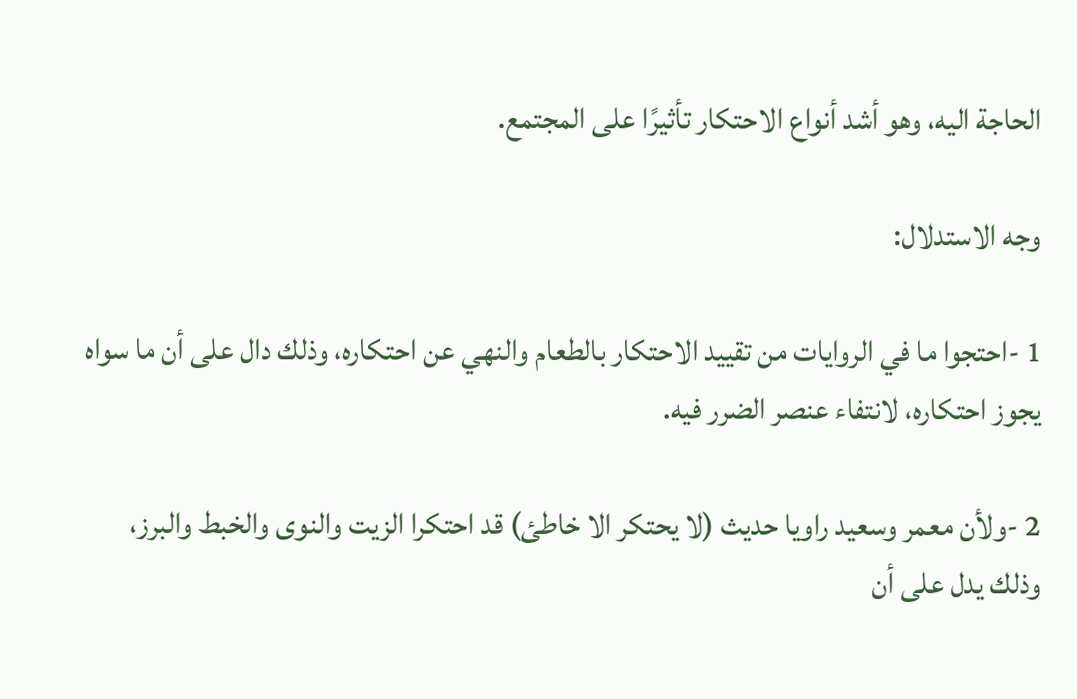الحاجة اليه، وهو أشد أنواع الاحتكار تأثيرًا على المجتمع.

وجه الاستدلال:

1 -احتجوا ما في الروايات من تقييد الاحتكار بالطعام والنهي عن احتكاره، وذلك دال على أن ما سواه يجوز احتكاره، لانتفاء عنصر الضرر فيه.

2 -ولأن معمر وسعيد راويا حديث (لا يحتكر الا خاطئ) قد احتكرا الزيت والنوى والخبط والبرز، وذلك يدل على أن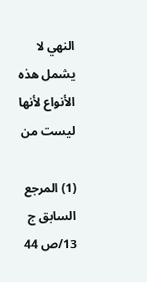النهي لا يشمل هذه الأنواع لأنها ليست من

(1) المرجع السابق ج 13/ص 44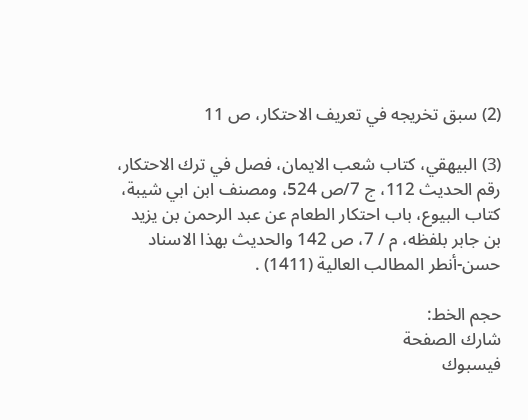(2) سبق تخريجه في تعريف الاحتكار، ص 11

(3) البيهقي، كتاب شعب الايمان، فصل في ترك الاحتكار، رقم الحديث 112، ج 7/ص 524، ومصنف ابن ابي شيبة، كتاب البيوع، باب احتكار الطعام عن عبد الرحمن بن يزيد بن جابر بلفظه، م / 7، ص 142 والحديث بهذا الاسناد حسن-أنطر المطالب العالية (1411) .

حجم الخط:
شارك الصفحة
فيسبوك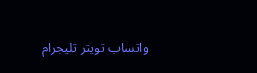واتساب تويتر تليجرام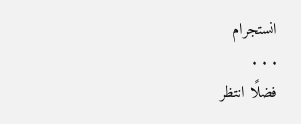انستجرام
. . .
فضلًا انتظر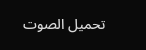تحميل الصوت